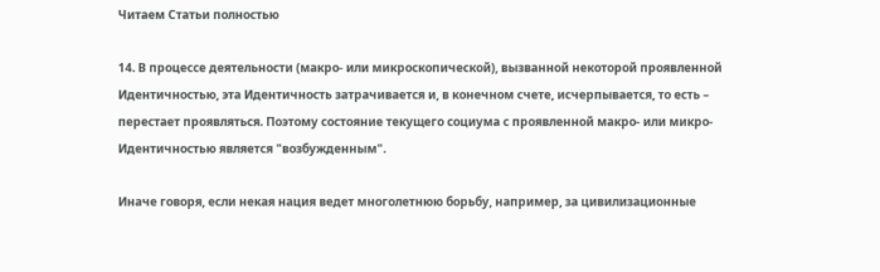Читаем Статьи полностью

14. В процессе деятельности (макро- или микроскопической), вызванной некоторой проявленной Идентичностью, эта Идентичность затрачивается и, в конечном счете, исчерпывается, то есть – перестает проявляться. Поэтому состояние текущего социума с проявленной макро- или микро- Идентичностью является "возбужденным".

Иначе говоря, если некая нация ведет многолетнюю борьбу, например, за цивилизационные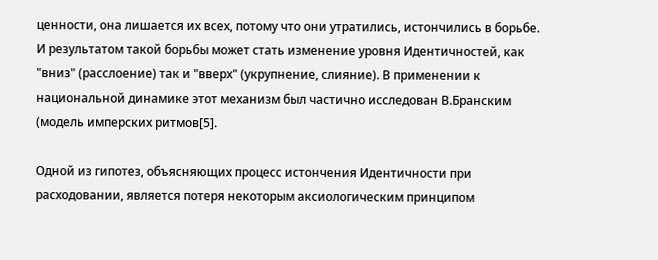ценности, она лишается их всех, потому что они утратились, истончились в борьбе. И результатом такой борьбы может стать изменение уровня Идентичностей, как "вниз" (расслоение) так и "вверх" (укрупнение, слияние). В применении к национальной динамике этот механизм был частично исследован В.Бранским (модель имперских ритмов[5].

Одной из гипотез, объясняющих процесс истончения Идентичности при расходовании, является потеря некоторым аксиологическим принципом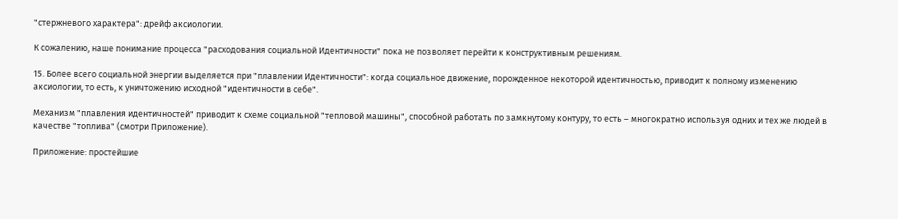"стержневого характера": дрейф аксиологии.

К сожалению, наше понимание процесса "расходования социальной Идентичности" пока не позволяет перейти к конструктивным решениям.

15. Более всего социальной энергии выделяется при "плавлении Идентичности": когда социальное движение, порожденное некоторой идентичностью, приводит к полному изменению аксиологии, то есть, к уничтожению исходной "идентичности в себе".

Механизм "плавления идентичностей" приводит к схеме социальной "тепловой машины", способной работать по замкнутому контуру, то есть – многократно используя одних и тех же людей в качестве "топлива" (смотри Приложение).

Приложение: простейшие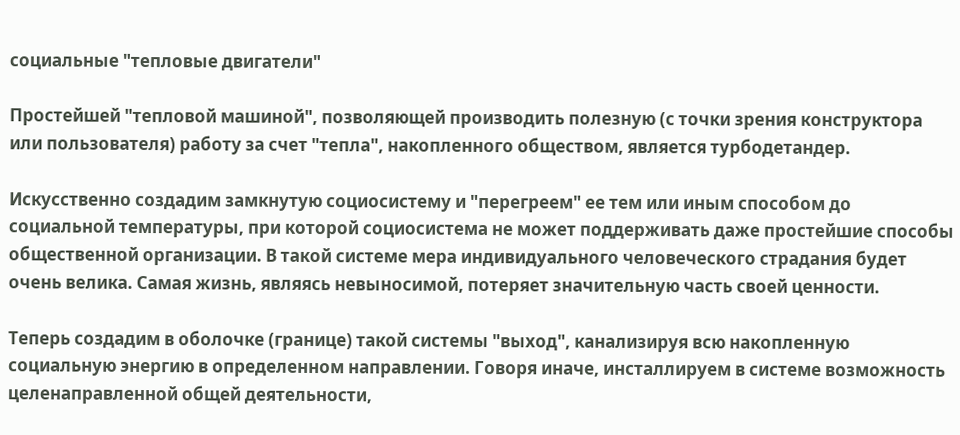социальные "тепловые двигатели"

Простейшей "тепловой машиной", позволяющей производить полезную (с точки зрения конструктора или пользователя) работу за счет "тепла", накопленного обществом, является турбодетандер.

Искусственно создадим замкнутую социосистему и "перегреем" ее тем или иным способом до социальной температуры, при которой социосистема не может поддерживать даже простейшие способы общественной организации. В такой системе мера индивидуального человеческого страдания будет очень велика. Самая жизнь, являясь невыносимой, потеряет значительную часть своей ценности.

Теперь создадим в оболочке (границе) такой системы "выход", канализируя всю накопленную социальную энергию в определенном направлении. Говоря иначе, инсталлируем в системе возможность целенаправленной общей деятельности,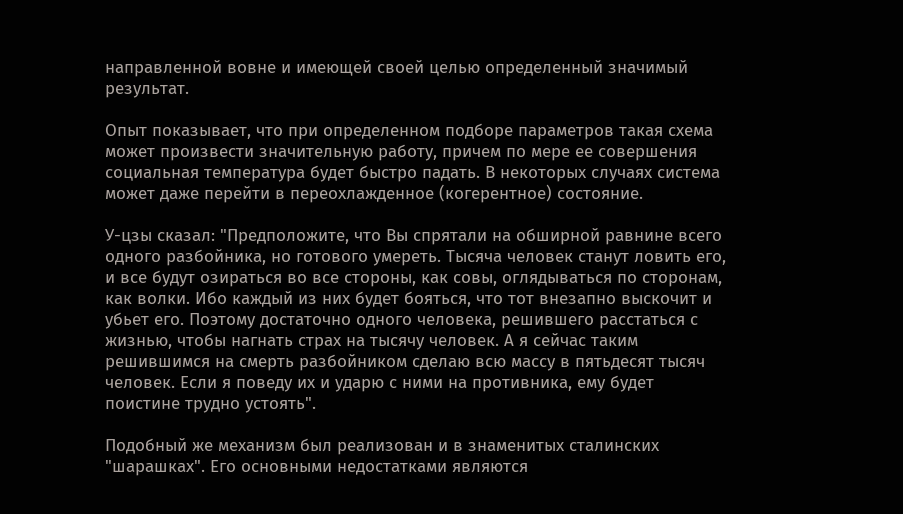направленной вовне и имеющей своей целью определенный значимый результат.

Опыт показывает, что при определенном подборе параметров такая схема может произвести значительную работу, причем по мере ее совершения социальная температура будет быстро падать. В некоторых случаях система может даже перейти в переохлажденное (когерентное) состояние.

У-цзы сказал: "Предположите, что Вы спрятали на обширной равнине всего одного разбойника, но готового умереть. Тысяча человек станут ловить его, и все будут озираться во все стороны, как совы, оглядываться по сторонам, как волки. Ибо каждый из них будет бояться, что тот внезапно выскочит и убьет его. Поэтому достаточно одного человека, решившего расстаться с жизнью, чтобы нагнать страх на тысячу человек. А я сейчас таким решившимся на смерть разбойником сделаю всю массу в пятьдесят тысяч человек. Если я поведу их и ударю с ними на противника, ему будет поистине трудно устоять".

Подобный же механизм был реализован и в знаменитых сталинских "шарашках". Его основными недостатками являются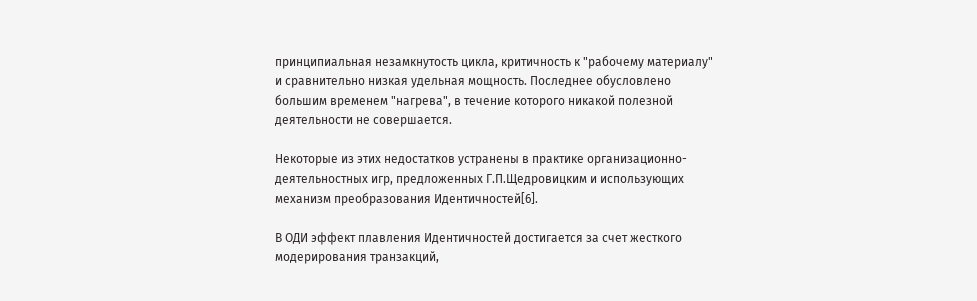принципиальная незамкнутость цикла, критичность к "рабочему материалу" и сравнительно низкая удельная мощность. Последнее обусловлено большим временем "нагрева", в течение которого никакой полезной деятельности не совершается.

Некоторые из этих недостатков устранены в практике организационно-деятельностных игр, предложенных Г.П.Щедровицким и использующих механизм преобразования Идентичностей[6].

В ОДИ эффект плавления Идентичностей достигается за счет жесткого модерирования транзакций,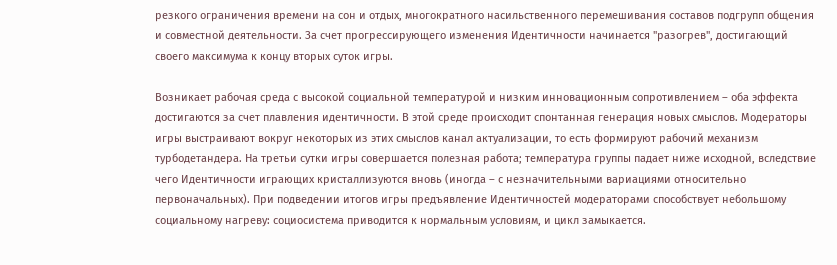резкого ограничения времени на сон и отдых, многократного насильственного перемешивания составов подгрупп общения и совместной деятельности. За счет прогрессирующего изменения Идентичности начинается "разогрев", достигающий своего максимума к концу вторых суток игры.

Возникает рабочая среда с высокой социальной температурой и низким инновационным сопротивлением – оба эффекта достигаются за счет плавления идентичности. В этой среде происходит спонтанная генерация новых смыслов. Модераторы игры выстраивают вокруг некоторых из этих смыслов канал актуализации, то есть формируют рабочий механизм турбодетандера. На третьи сутки игры совершается полезная работа; температура группы падает ниже исходной, вследствие чего Идентичности играющих кристаллизуются вновь (иногда – с незначительными вариациями относительно первоначальных). При подведении итогов игры предъявление Идентичностей модераторами способствует небольшому социальному нагреву: социосистема приводится к нормальным условиям, и цикл замыкается.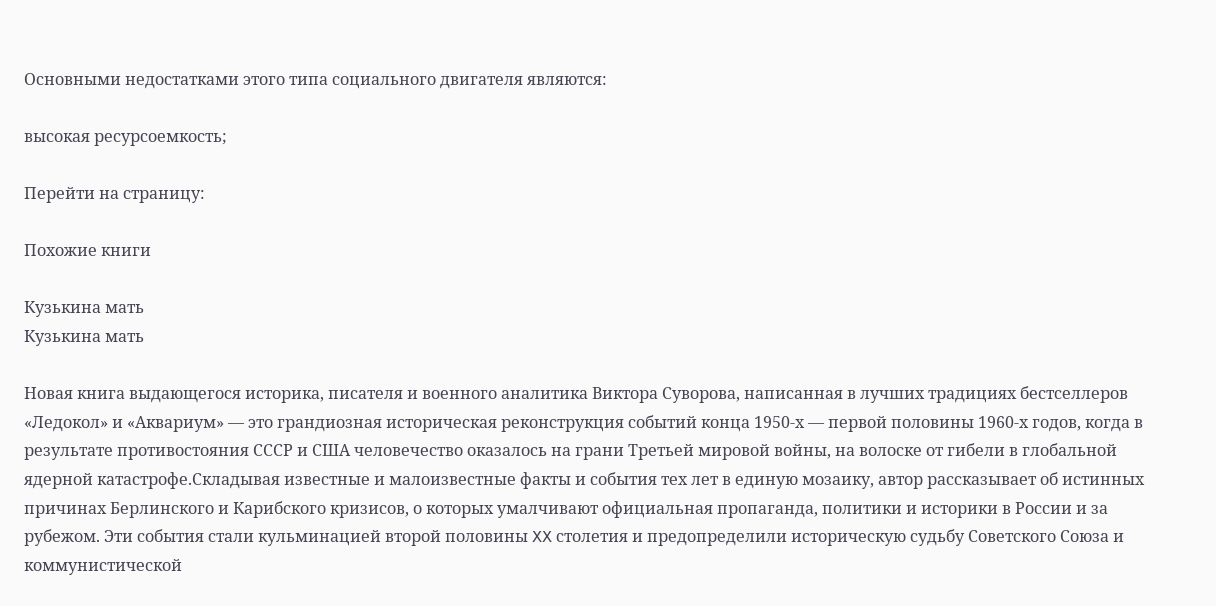Основными недостатками этого типа социального двигателя являются:

высокая ресурсоемкость;

Перейти на страницу:

Похожие книги

Кузькина мать
Кузькина мать

Новая книга выдающегося историка, писателя и военного аналитика Виктора Суворова, написанная в лучших традициях бестселлеров «Ледокол» и «Аквариум» — это грандиозная историческая реконструкция событий конца 1950-х — первой половины 1960-х годов, когда в результате противостояния СССР и США человечество оказалось на грани Третьей мировой войны, на волоске от гибели в глобальной ядерной катастрофе.Складывая известные и малоизвестные факты и события тех лет в единую мозаику, автор рассказывает об истинных причинах Берлинского и Карибского кризисов, о которых умалчивают официальная пропаганда, политики и историки в России и за рубежом. Эти события стали кульминацией второй половины XX столетия и предопределили историческую судьбу Советского Союза и коммунистической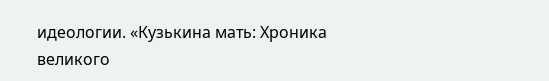идеологии. «Кузькина мать: Хроника великого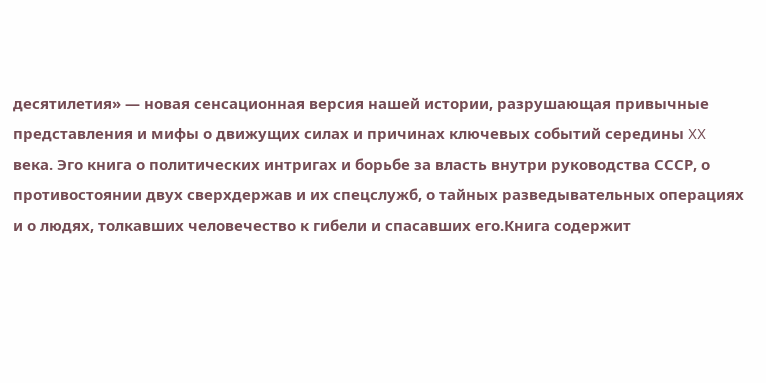десятилетия» — новая сенсационная версия нашей истории, разрушающая привычные представления и мифы о движущих силах и причинах ключевых событий середины XX века. Эго книга о политических интригах и борьбе за власть внутри руководства СССР, о противостоянии двух сверхдержав и их спецслужб, о тайных разведывательных операциях и о людях, толкавших человечество к гибели и спасавших его.Книга содержит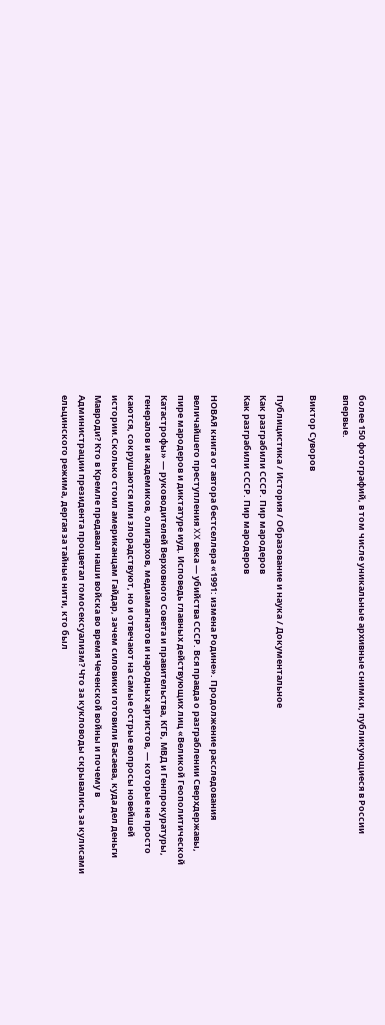более 150 фотографий, в том числе уникальные архивные снимки, публикующиеся в России впервые.

Виктор Суворов

Публицистика / История / Образование и наука / Документальное
Как разграбили СССР. Пир мародеров
Как разграбили СССР. Пир мародеров

НОВАЯ книга от автора бестселлера «1991: измена Родине». Продолжение расследования величайшего преступления XX века — убийства СССР. Вся правда о разграблении Сверхдержавы, пире мародеров и диктатуре иуд. Исповедь главных действующих лиц «Великой Геополитической Катастрофы» — руководителей Верховного Совета и правительства, КГБ, МВД и Генпрокуратуры, генералов и академиков, олигархов, медиамагнатов и народных артистов, — которые не просто каются, сокрушаются или злорадствуют, но и отвечают на самые острые вопросы новейшей истории.Сколько стоил американцам Гайдар, зачем силовики готовили Басаева, куда дел деньги Мавроди? Кто в Кремле предавал наши войска во время Чеченской войны и почему в Администрации президента процветал гомосексуализм? Что за кукловоды скрывались за кулисами ельцинского режима, дергая за тайные нити, кто был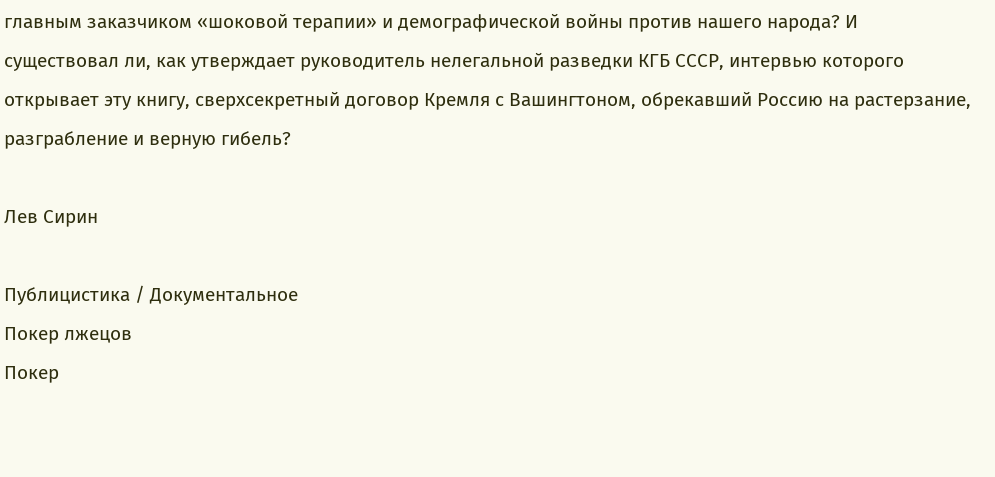главным заказчиком «шоковой терапии» и демографической войны против нашего народа? И существовал ли, как утверждает руководитель нелегальной разведки КГБ СССР, интервью которого открывает эту книгу, сверхсекретный договор Кремля с Вашингтоном, обрекавший Россию на растерзание, разграбление и верную гибель?

Лев Сирин

Публицистика / Документальное
Покер лжецов
Покер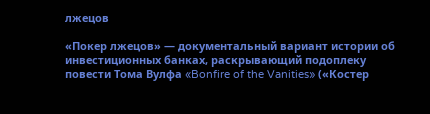лжецов

«Покер лжецов» — документальный вариант истории об инвестиционных банках, раскрывающий подоплеку повести Тома Вулфа «Bonfire of the Vanities» («Костер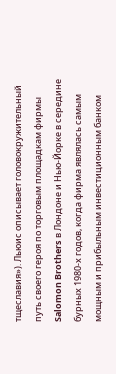тщеславия»). Льюис описывает головокружительный путь своего героя по торговым площадкам фирмы Salomon Brothers в Лондоне и Нью-Йорке в середине бурных 1980-х годов, когда фирма являлась самым мощным и прибыльным инвестиционным банком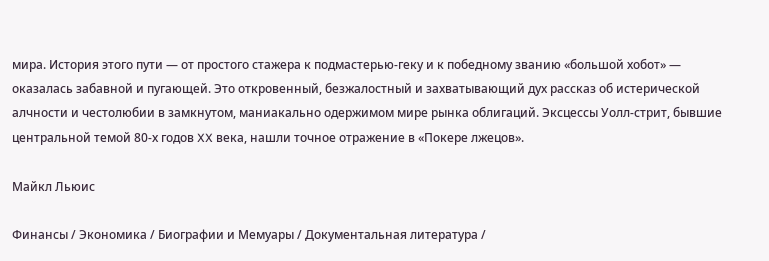мира. История этого пути — от простого стажера к подмастерью-геку и к победному званию «большой хобот» — оказалась забавной и пугающей. Это откровенный, безжалостный и захватывающий дух рассказ об истерической алчности и честолюбии в замкнутом, маниакально одержимом мире рынка облигаций. Эксцессы Уолл-стрит, бывшие центральной темой 80-х годов XX века, нашли точное отражение в «Покере лжецов».

Майкл Льюис

Финансы / Экономика / Биографии и Мемуары / Документальная литература /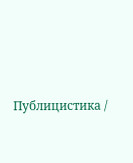Публицистика /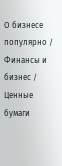О бизнесе популярно / Финансы и бизнес / Ценные бумаги